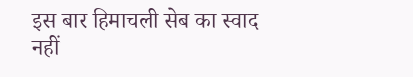इस बार हिमाचली सेब का स्वाद नहीं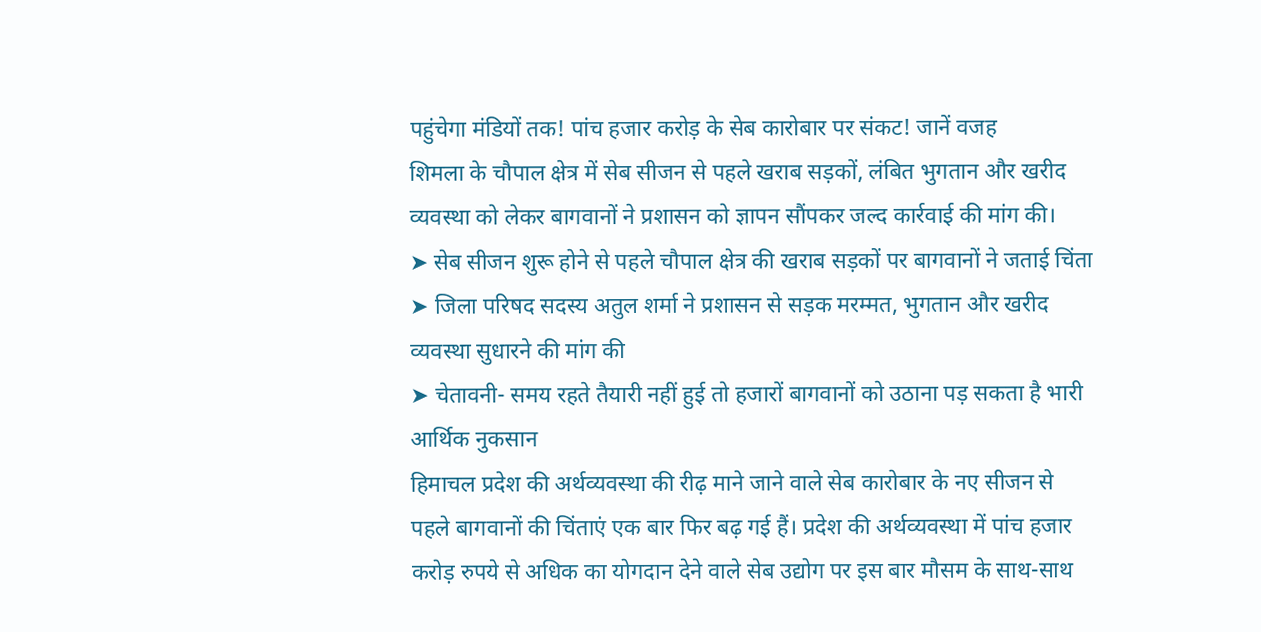पहुंचेगा मंडियों तक! पांच हजार करोड़ के सेब कारोबार पर संकट! जानें वजह
शिमला के चौपाल क्षेत्र में सेब सीजन से पहले खराब सड़कों, लंबित भुगतान और खरीद व्यवस्था को लेकर बागवानों ने प्रशासन को ज्ञापन सौंपकर जल्द कार्रवाई की मांग की।
➤ सेब सीजन शुरू होने से पहले चौपाल क्षेत्र की खराब सड़कों पर बागवानों ने जताई चिंता
➤ जिला परिषद सदस्य अतुल शर्मा ने प्रशासन से सड़क मरम्मत, भुगतान और खरीद व्यवस्था सुधारने की मांग की
➤ चेतावनी- समय रहते तैयारी नहीं हुई तो हजारों बागवानों को उठाना पड़ सकता है भारी आर्थिक नुकसान
हिमाचल प्रदेश की अर्थव्यवस्था की रीढ़ माने जाने वाले सेब कारोबार के नए सीजन से पहले बागवानों की चिंताएं एक बार फिर बढ़ गई हैं। प्रदेश की अर्थव्यवस्था में पांच हजार करोड़ रुपये से अधिक का योगदान देने वाले सेब उद्योग पर इस बार मौसम के साथ-साथ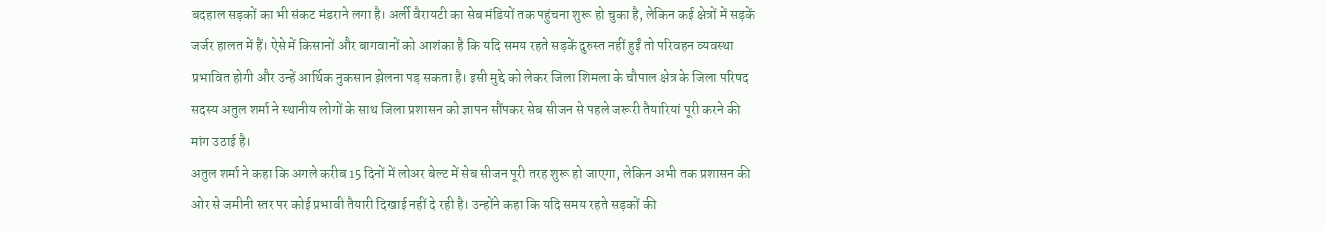बदहाल सड़कों का भी संकट मंडराने लगा है। अर्ली वैरायटी का सेब मंडियों तक पहुंचना शुरू हो चुका है, लेकिन कई क्षेत्रों में सड़कें जर्जर हालत में हैं। ऐसे में किसानों और बागवानों को आशंका है कि यदि समय रहते सड़कें दुरुस्त नहीं हुईं तो परिवहन व्यवस्था प्रभावित होगी और उन्हें आर्थिक नुकसान झेलना पड़ सकता है। इसी मुद्दे को लेकर जिला शिमला के चौपाल क्षेत्र के जिला परिषद सदस्य अतुल शर्मा ने स्थानीय लोगों के साथ जिला प्रशासन को ज्ञापन सौंपकर सेब सीजन से पहले जरूरी तैयारियां पूरी करने की मांग उठाई है।
अतुल शर्मा ने कहा कि अगले करीब 15 दिनों में लोअर बेल्ट में सेब सीजन पूरी तरह शुरू हो जाएगा, लेकिन अभी तक प्रशासन की ओर से जमीनी स्तर पर कोई प्रभावी तैयारी दिखाई नहीं दे रही है। उन्होंने कहा कि यदि समय रहते सड़कों की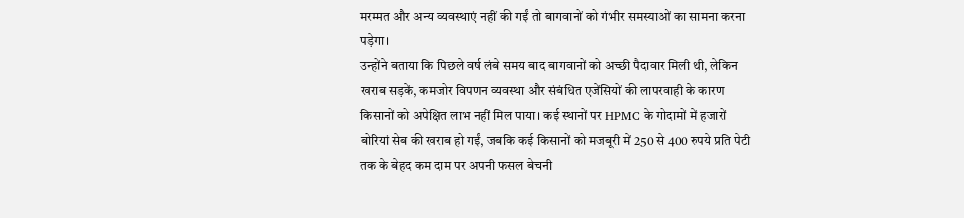मरम्मत और अन्य व्यवस्थाएं नहीं की गईं तो बागवानों को गंभीर समस्याओं का सामना करना पड़ेगा।
उन्होंने बताया कि पिछले वर्ष लंबे समय बाद बागवानों को अच्छी पैदावार मिली थी, लेकिन खराब सड़कें, कमजोर विपणन व्यवस्था और संबंधित एजेंसियों की लापरवाही के कारण किसानों को अपेक्षित लाभ नहीं मिल पाया। कई स्थानों पर HPMC के गोदामों में हजारों बोरियां सेब की खराब हो गईं, जबकि कई किसानों को मजबूरी में 250 से 400 रुपये प्रति पेटी तक के बेहद कम दाम पर अपनी फसल बेचनी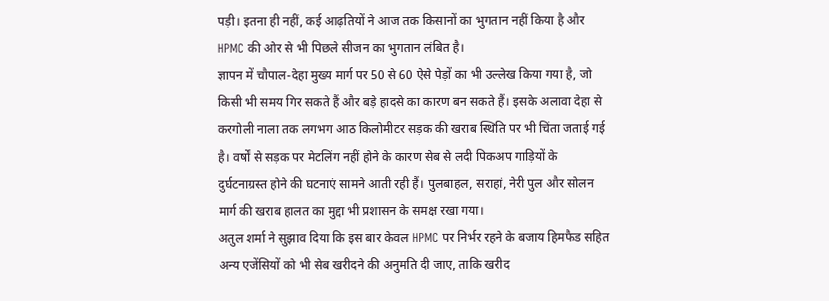पड़ी। इतना ही नहीं, कई आढ़तियों ने आज तक किसानों का भुगतान नहीं किया है और HPMC की ओर से भी पिछले सीजन का भुगतान लंबित है।
ज्ञापन में चौपाल-देहा मुख्य मार्ग पर 50 से 60 ऐसे पेड़ों का भी उल्लेख किया गया है, जो किसी भी समय गिर सकते हैं और बड़े हादसे का कारण बन सकते हैं। इसके अलावा देहा से करगोली नाला तक लगभग आठ किलोमीटर सड़क की खराब स्थिति पर भी चिंता जताई गई है। वर्षों से सड़क पर मेटलिंग नहीं होने के कारण सेब से लदी पिकअप गाड़ियों के दुर्घटनाग्रस्त होने की घटनाएं सामने आती रही हैं। पुलबाहल, सराहां, नेरी पुल और सोलन मार्ग की खराब हालत का मुद्दा भी प्रशासन के समक्ष रखा गया।
अतुल शर्मा ने सुझाव दिया कि इस बार केवल HPMC पर निर्भर रहने के बजाय हिमफैड सहित अन्य एजेंसियों को भी सेब खरीदने की अनुमति दी जाए, ताकि खरीद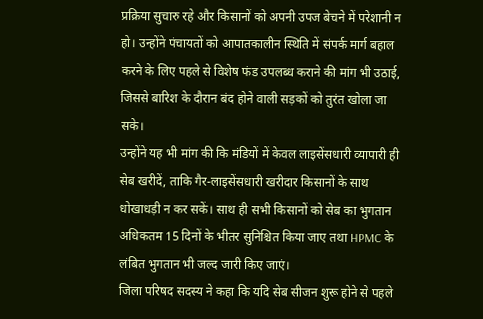प्रक्रिया सुचारु रहे और किसानों को अपनी उपज बेचने में परेशानी न हो। उन्होंने पंचायतों को आपातकालीन स्थिति में संपर्क मार्ग बहाल करने के लिए पहले से विशेष फंड उपलब्ध कराने की मांग भी उठाई, जिससे बारिश के दौरान बंद होने वाली सड़कों को तुरंत खोला जा सके।
उन्होंने यह भी मांग की कि मंडियों में केवल लाइसेंसधारी व्यापारी ही सेब खरीदें, ताकि गैर-लाइसेंसधारी खरीदार किसानों के साथ धोखाधड़ी न कर सकें। साथ ही सभी किसानों को सेब का भुगतान अधिकतम 15 दिनों के भीतर सुनिश्चित किया जाए तथा HPMC के लंबित भुगतान भी जल्द जारी किए जाएं।
जिला परिषद सदस्य ने कहा कि यदि सेब सीजन शुरू होने से पहले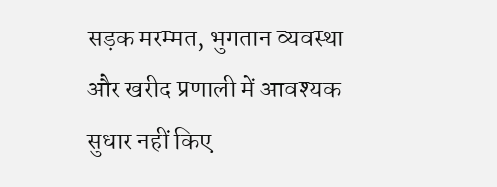सड़क मरम्मत, भुगतान व्यवस्था और खरीद प्रणाली में आवश्यक सुधार नहीं किए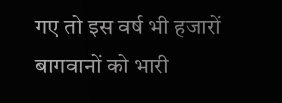गए तो इस वर्ष भी हजारों बागवानों को भारी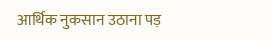आर्थिक नुकसान उठाना पड़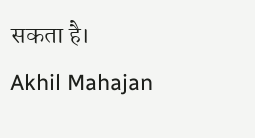सकता है।
Akhil Mahajan